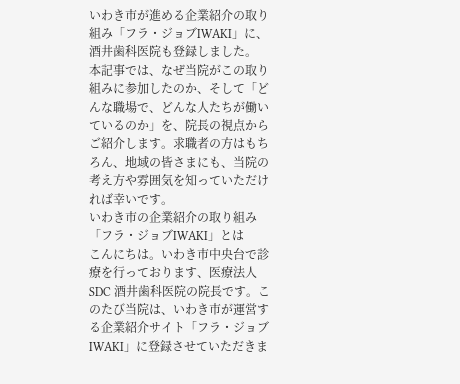いわき市が進める企業紹介の取り組み「フラ・ジョブIWAKI」に、酒井歯科医院も登録しました。
本記事では、なぜ当院がこの取り組みに参加したのか、そして「どんな職場で、どんな人たちが働いているのか」を、院長の視点からご紹介します。求職者の方はもちろん、地域の皆さまにも、当院の考え方や雰囲気を知っていただければ幸いです。
いわき市の企業紹介の取り組み「フラ・ジョブIWAKI」とは
こんにちは。いわき市中央台で診療を行っております、医療法人SDC 酒井歯科医院の院長です。このたび当院は、いわき市が運営する企業紹介サイト「フラ・ジョブIWAKI」に登録させていただきま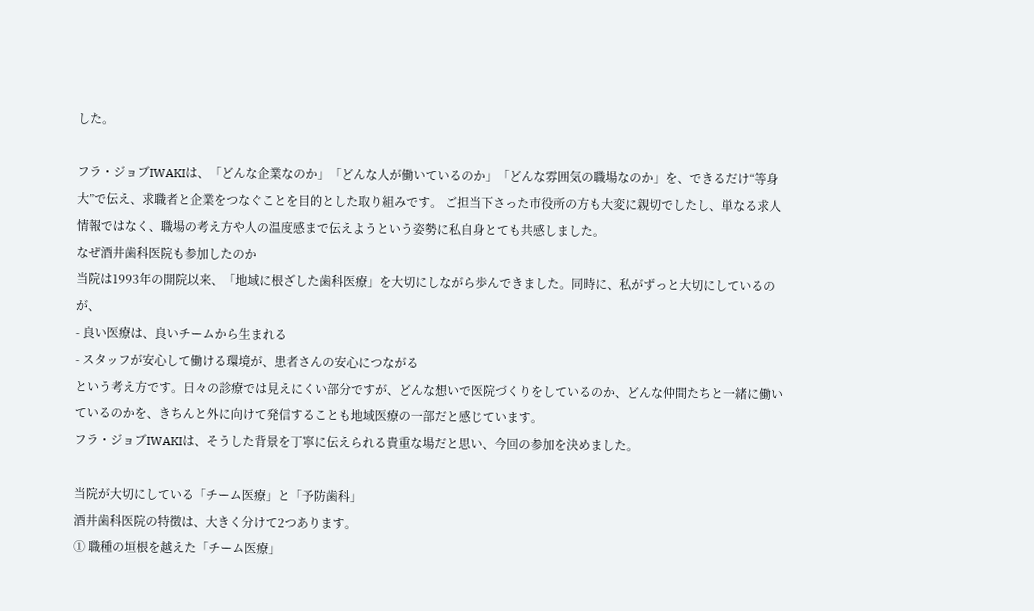した。

フラ・ジョブIWAKIは、「どんな企業なのか」「どんな人が働いているのか」「どんな雰囲気の職場なのか」を、できるだけ“等身大”で伝え、求職者と企業をつなぐことを目的とした取り組みです。 ご担当下さった市役所の方も大変に親切でしたし、単なる求人情報ではなく、職場の考え方や人の温度感まで伝えようという姿勢に私自身とても共感しました。
なぜ酒井歯科医院も参加したのか
当院は1993年の開院以来、「地域に根ざした歯科医療」を大切にしながら歩んできました。同時に、私がずっと大切にしているのが、
- 良い医療は、良いチームから生まれる
- スタッフが安心して働ける環境が、患者さんの安心につながる
という考え方です。日々の診療では見えにくい部分ですが、どんな想いで医院づくりをしているのか、どんな仲間たちと一緒に働いているのかを、きちんと外に向けて発信することも地域医療の一部だと感じています。
フラ・ジョブIWAKIは、そうした背景を丁寧に伝えられる貴重な場だと思い、今回の参加を決めました。

当院が大切にしている「チーム医療」と「予防歯科」
酒井歯科医院の特徴は、大きく分けて2つあります。
① 職種の垣根を越えた「チーム医療」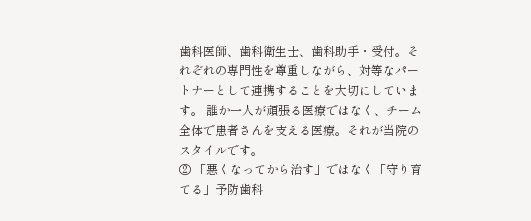歯科医師、歯科衛生士、歯科助手・受付。それぞれの専門性を尊重しながら、対等なパートナーとして連携することを大切にしています。 誰か一人が頑張る医療ではなく、チーム全体で患者さんを支える医療。それが当院のスタイルです。
② 「悪くなってから治す」ではなく「守り育てる」予防歯科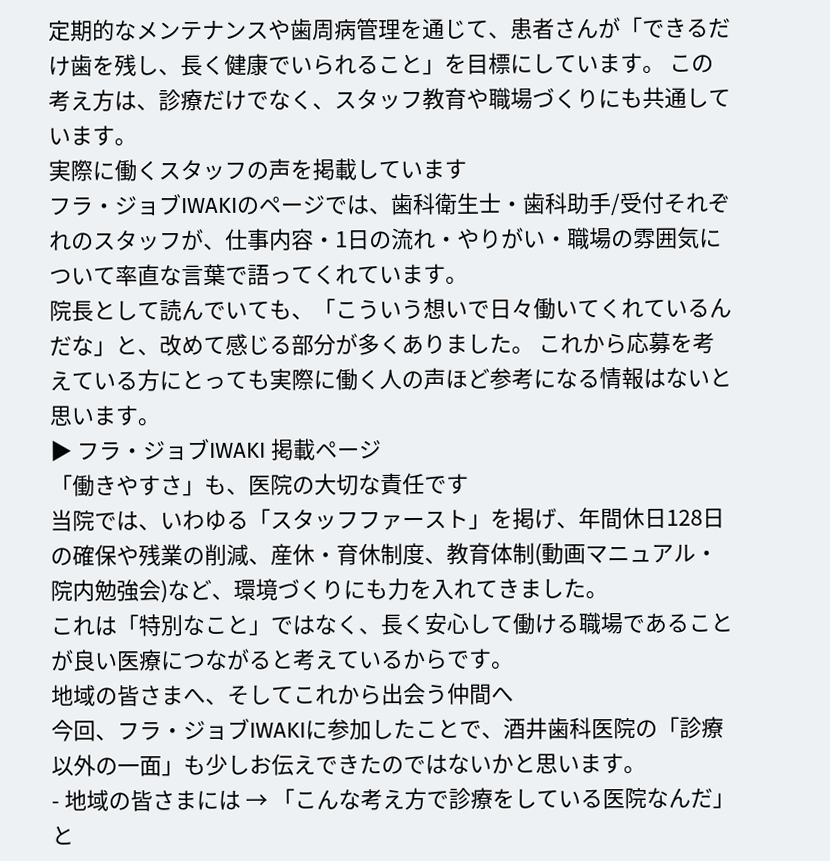定期的なメンテナンスや歯周病管理を通じて、患者さんが「できるだけ歯を残し、長く健康でいられること」を目標にしています。 この考え方は、診療だけでなく、スタッフ教育や職場づくりにも共通しています。
実際に働くスタッフの声を掲載しています
フラ・ジョブIWAKIのページでは、歯科衛生士・歯科助手/受付それぞれのスタッフが、仕事内容・1日の流れ・やりがい・職場の雰囲気について率直な言葉で語ってくれています。
院長として読んでいても、「こういう想いで日々働いてくれているんだな」と、改めて感じる部分が多くありました。 これから応募を考えている方にとっても実際に働く人の声ほど参考になる情報はないと思います。
▶ フラ・ジョブIWAKI 掲載ページ
「働きやすさ」も、医院の大切な責任です
当院では、いわゆる「スタッフファースト」を掲げ、年間休日128日の確保や残業の削減、産休・育休制度、教育体制(動画マニュアル・院内勉強会)など、環境づくりにも力を入れてきました。
これは「特別なこと」ではなく、長く安心して働ける職場であることが良い医療につながると考えているからです。
地域の皆さまへ、そしてこれから出会う仲間へ
今回、フラ・ジョブIWAKIに参加したことで、酒井歯科医院の「診療以外の一面」も少しお伝えできたのではないかと思います。
- 地域の皆さまには → 「こんな考え方で診療をしている医院なんだ」と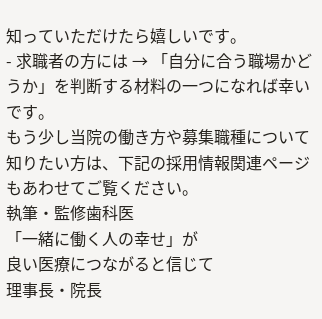知っていただけたら嬉しいです。
- 求職者の方には → 「自分に合う職場かどうか」を判断する材料の一つになれば幸いです。
もう少し当院の働き方や募集職種について知りたい方は、下記の採用情報関連ページもあわせてご覧ください。
執筆・監修歯科医
「一緒に働く人の幸せ」が
良い医療につながると信じて
理事長・院長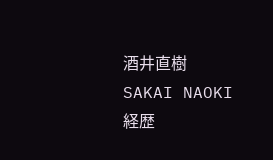酒井直樹
SAKAI NAOKI
経歴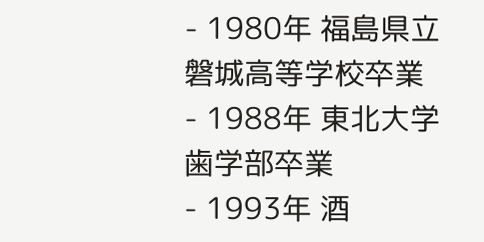- 1980年 福島県立磐城高等学校卒業
- 1988年 東北大学歯学部卒業
- 1993年 酒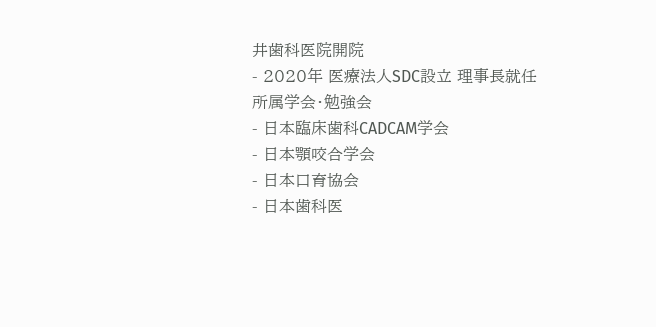井歯科医院開院
- 2020年 医療法人SDC設立 理事長就任
所属学会・勉強会
- 日本臨床歯科CADCAM学会
- 日本顎咬合学会
- 日本口育協会
- 日本歯科医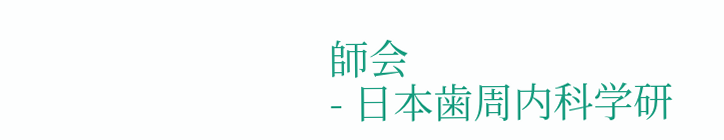師会
- 日本歯周内科学研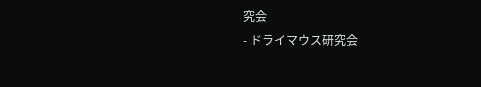究会
- ドライマウス研究会